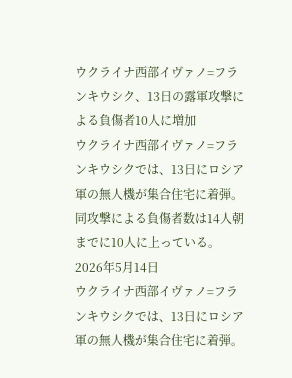ウクライナ西部イヴァノ=フランキウシク、13日の露軍攻撃による負傷者10人に増加
ウクライナ西部イヴァノ=フランキウシクでは、13日にロシア軍の無人機が集合住宅に着弾。同攻撃による負傷者数は14人朝までに10人に上っている。
2026年5月14日
ウクライナ西部イヴァノ=フランキウシクでは、13日にロシア軍の無人機が集合住宅に着弾。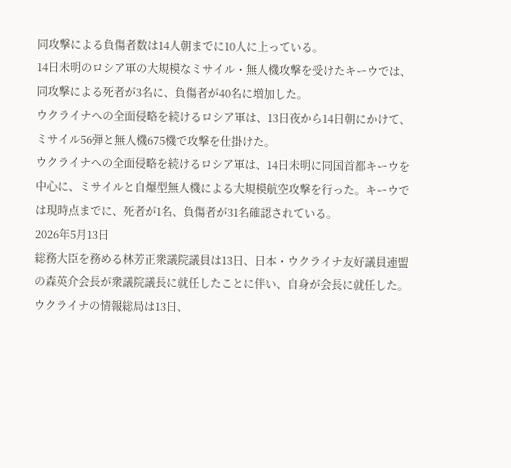同攻撃による負傷者数は14人朝までに10人に上っている。
14日未明のロシア軍の大規模なミサイル・無人機攻撃を受けたキーウでは、同攻撃による死者が3名に、負傷者が40名に増加した。
ウクライナへの全面侵略を続けるロシア軍は、13日夜から14日朝にかけて、ミサイル56弾と無人機675機で攻撃を仕掛けた。
ウクライナへの全面侵略を続けるロシア軍は、14日未明に同国首都キーウを中心に、ミサイルと自爆型無人機による大規模航空攻撃を行った。キーウでは現時点までに、死者が1名、負傷者が31名確認されている。
2026年5月13日
総務大臣を務める林芳正衆議院議員は13日、日本・ウクライナ友好議員連盟の森英介会長が衆議院議長に就任したことに伴い、自身が会長に就任した。
ウクライナの情報総局は13日、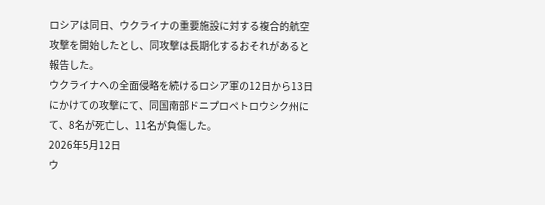ロシアは同日、ウクライナの重要施設に対する複合的航空攻撃を開始したとし、同攻撃は長期化するおそれがあると報告した。
ウクライナへの全面侵略を続けるロシア軍の12日から13日にかけての攻撃にて、同国南部ドニプロペトロウシク州にて、8名が死亡し、11名が負傷した。
2026年5月12日
ウ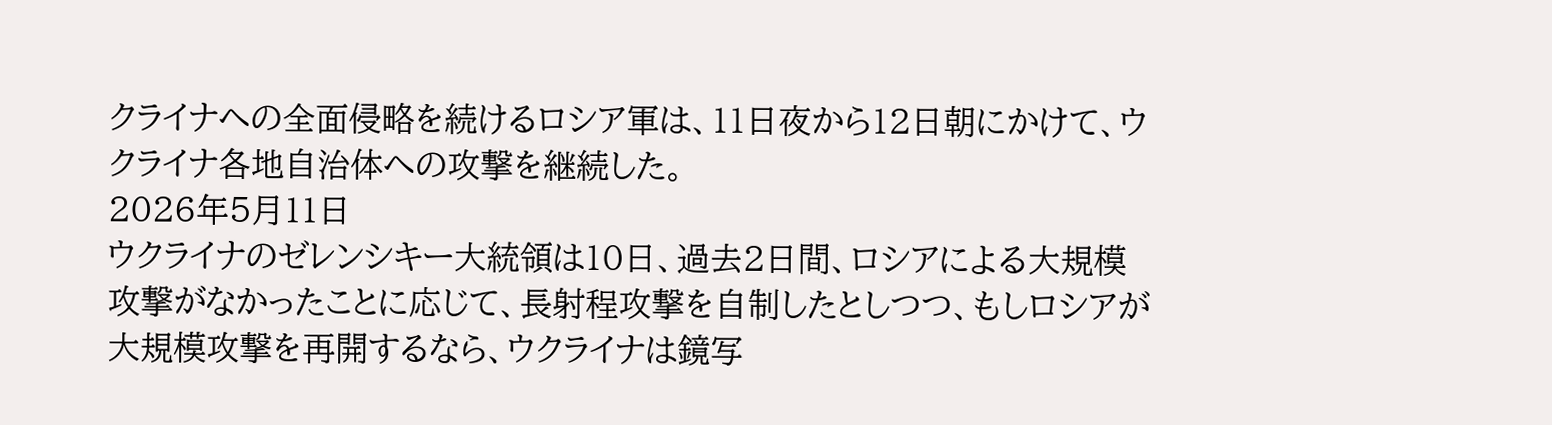クライナへの全面侵略を続けるロシア軍は、11日夜から12日朝にかけて、ウクライナ各地自治体への攻撃を継続した。
2026年5月11日
ウクライナのゼレンシキー大統領は10日、過去2日間、ロシアによる大規模攻撃がなかったことに応じて、長射程攻撃を自制したとしつつ、もしロシアが大規模攻撃を再開するなら、ウクライナは鏡写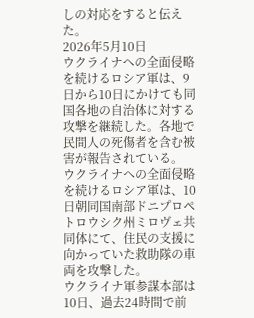しの対応をすると伝えた。
2026年5月10日
ウクライナへの全面侵略を続けるロシア軍は、9日から10日にかけても同国各地の自治体に対する攻撃を継続した。各地で民間人の死傷者を含む被害が報告されている。
ウクライナへの全面侵略を続けるロシア軍は、10日朝同国南部ドニプロペトロウシク州ミロヴェ共同体にて、住民の支援に向かっていた救助隊の車両を攻撃した。
ウクライナ軍参謀本部は10日、過去24時間で前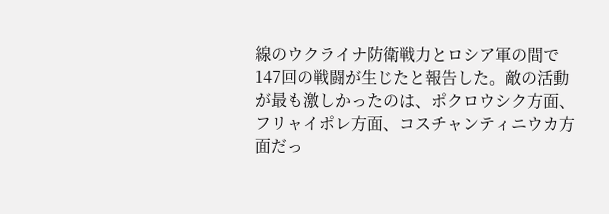線のウクライナ防衛戦力とロシア軍の間で147回の戦闘が生じたと報告した。敵の活動が最も激しかったのは、ポクロウシク方面、フリャイポレ方面、コスチャンティニウカ方面だっ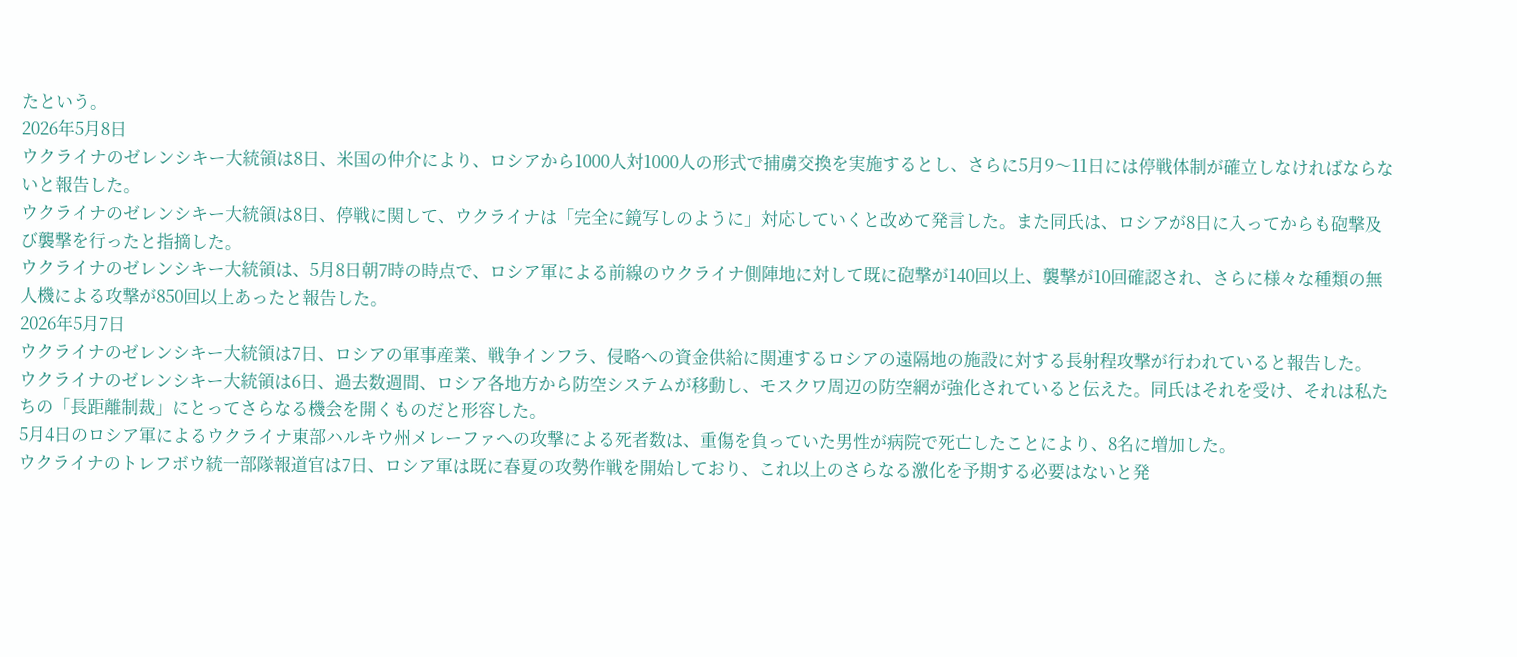たという。
2026年5月8日
ウクライナのゼレンシキー大統領は8日、米国の仲介により、ロシアから1000人対1000人の形式で捕虜交換を実施するとし、さらに5月9〜11日には停戦体制が確立しなければならないと報告した。
ウクライナのゼレンシキー大統領は8日、停戦に関して、ウクライナは「完全に鏡写しのように」対応していくと改めて発言した。また同氏は、ロシアが8日に入ってからも砲撃及び襲撃を行ったと指摘した。
ウクライナのゼレンシキー大統領は、5月8日朝7時の時点で、ロシア軍による前線のウクライナ側陣地に対して既に砲撃が140回以上、襲撃が10回確認され、さらに様々な種類の無人機による攻撃が850回以上あったと報告した。
2026年5月7日
ウクライナのゼレンシキー大統領は7日、ロシアの軍事産業、戦争インフラ、侵略への資金供給に関連するロシアの遠隔地の施設に対する長射程攻撃が行われていると報告した。
ウクライナのゼレンシキー大統領は6日、過去数週間、ロシア各地方から防空システムが移動し、モスクワ周辺の防空網が強化されていると伝えた。同氏はそれを受け、それは私たちの「長距離制裁」にとってさらなる機会を開くものだと形容した。
5月4日のロシア軍によるウクライナ東部ハルキウ州メレーファへの攻撃による死者数は、重傷を負っていた男性が病院で死亡したことにより、8名に増加した。
ウクライナのトレフボウ統一部隊報道官は7日、ロシア軍は既に春夏の攻勢作戦を開始しており、これ以上のさらなる激化を予期する必要はないと発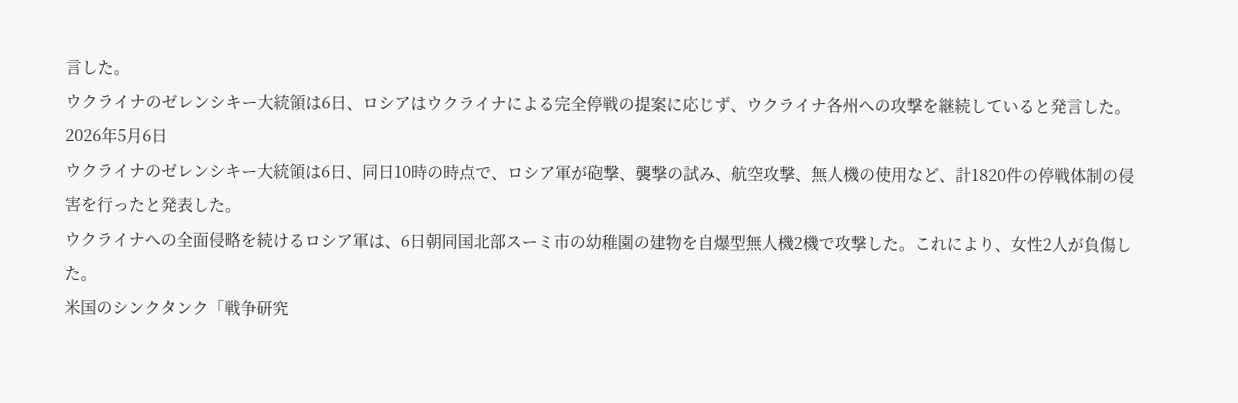言した。
ウクライナのゼレンシキー大統領は6日、ロシアはウクライナによる完全停戦の提案に応じず、ウクライナ各州への攻撃を継続していると発言した。
2026年5月6日
ウクライナのゼレンシキー大統領は6日、同日10時の時点で、ロシア軍が砲撃、襲撃の試み、航空攻撃、無人機の使用など、計1820件の停戦体制の侵害を行ったと発表した。
ウクライナへの全面侵略を続けるロシア軍は、6日朝同国北部スーミ市の幼稚園の建物を自爆型無人機2機で攻撃した。これにより、女性2人が負傷した。
米国のシンクタンク「戦争研究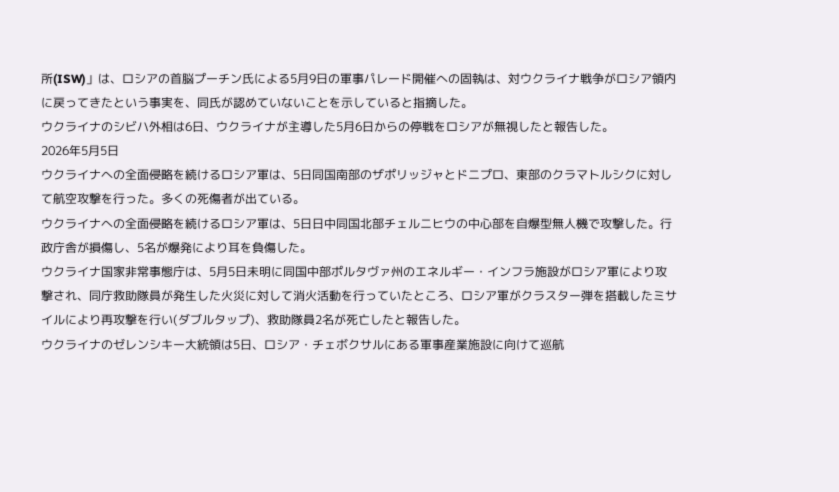所(ISW)」は、ロシアの首脳プーチン氏による5月9日の軍事パレード開催への固執は、対ウクライナ戦争がロシア領内に戻ってきたという事実を、同氏が認めていないことを示していると指摘した。
ウクライナのシビハ外相は6日、ウクライナが主導した5月6日からの停戦をロシアが無視したと報告した。
2026年5月5日
ウクライナへの全面侵略を続けるロシア軍は、5日同国南部のザポリッジャとドニプロ、東部のクラマトルシクに対して航空攻撃を行った。多くの死傷者が出ている。
ウクライナへの全面侵略を続けるロシア軍は、5日日中同国北部チェルニヒウの中心部を自爆型無人機で攻撃した。行政庁舎が損傷し、5名が爆発により耳を負傷した。
ウクライナ国家非常事態庁は、5月5日未明に同国中部ポルタヴァ州のエネルギー・インフラ施設がロシア軍により攻撃され、同庁救助隊員が発生した火災に対して消火活動を行っていたところ、ロシア軍がクラスター弾を搭載したミサイルにより再攻撃を行い(ダブルタップ)、救助隊員2名が死亡したと報告した。
ウクライナのゼレンシキー大統領は5日、ロシア・チェボクサルにある軍事産業施設に向けて巡航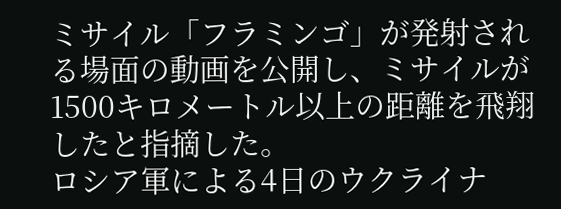ミサイル「フラミンゴ」が発射される場面の動画を公開し、ミサイルが1500キロメートル以上の距離を飛翔したと指摘した。
ロシア軍による4日のウクライナ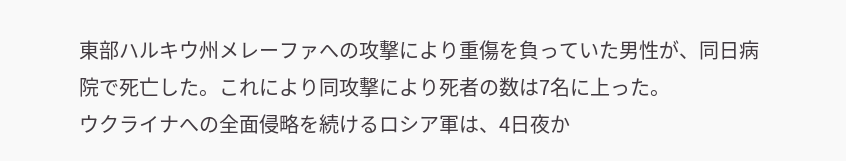東部ハルキウ州メレーファへの攻撃により重傷を負っていた男性が、同日病院で死亡した。これにより同攻撃により死者の数は7名に上った。
ウクライナへの全面侵略を続けるロシア軍は、4日夜か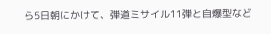ら5日朝にかけて、弾道ミサイル11弾と自爆型など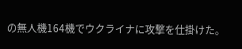の無人機164機でウクライナに攻撃を仕掛けた。